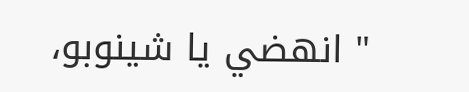" انهضي يا شينوبو،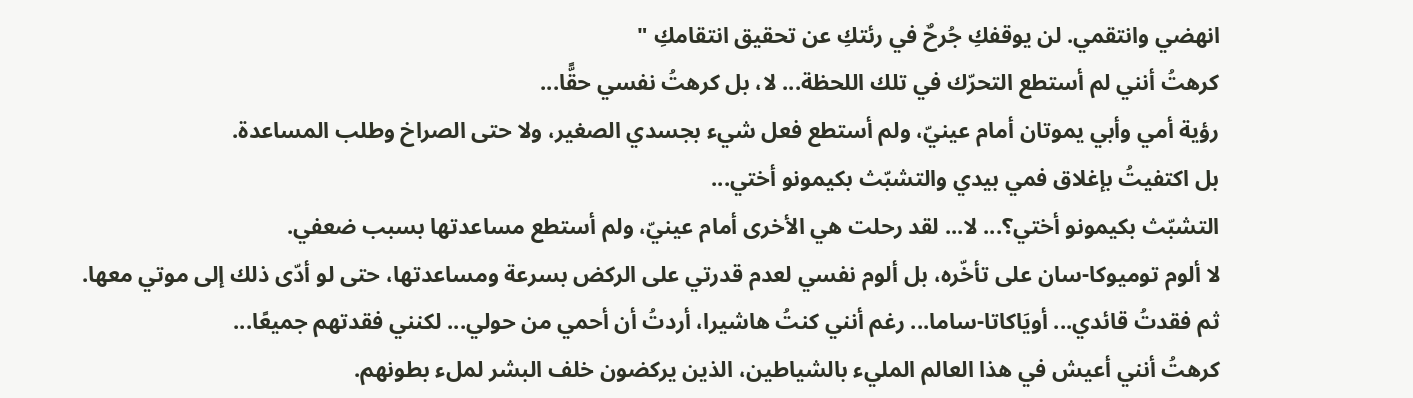انهضي وانتقمي. لن يوقفكِ جُرحٌ في رئتكِ عن تحقيق انتقامكِ "
كرهتُ أنني لم أستطع التحرّك في تلك اللحظة... لا، بل كرهتُ نفسي حقًّا...
رؤية أمي وأبي يموتان أمام عينيّ، ولم أستطع فعل شيء بجسدي الصغير، ولا حتى الصراخ وطلب المساعدة.
بل اكتفيتُ بإغلاق فمي بيدي والتشبّث بكيمونو أختي...
التشبّث بكيمونو أختي؟... لا... لقد رحلت هي الأخرى أمام عينيّ، ولم أستطع مساعدتها بسبب ضعفي.
لا ألوم توميوكا-سان على تأخّره، بل ألوم نفسي لعدم قدرتي على الركض بسرعة ومساعدتها، حتى لو أدّى ذلك إلى موتي معها.
ثم فقدتُ قائدي... أويَاكاتا-ساما... رغم أنني كنتُ هاشيرا، أردتُ أن أحمي من حولي... لكنني فقدتهم جميعًا...
كرهتُ أنني أعيش في هذا العالم المليء بالشياطين، الذين يركضون خلف البشر لملء بطونهم.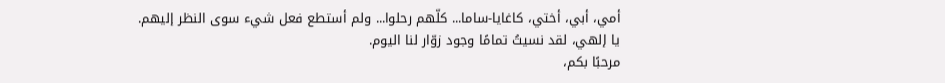أمي، أبي، أختي، كاغايا-ساما... كلّهم رحلوا... ولم أستطع فعل شيء سوى النظر إليهم.
يا إلهي، لقد نسيتُ تمامًا وجود زوّار لنا اليوم.
مرحبًا بكم،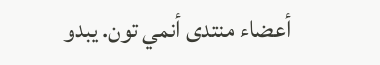أعضاء منتدى أنمي تون. يبدو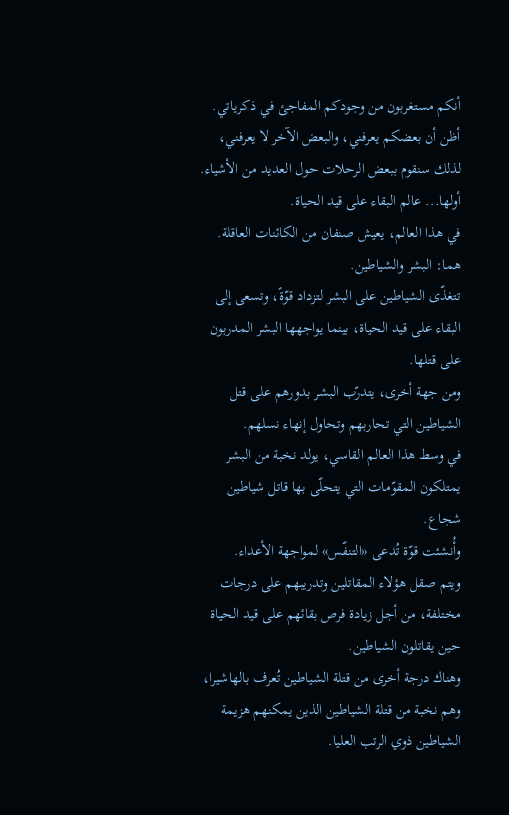أنكم مستغربون من وجودكم المفاجئ في ذكرياتي.
أظن أن بعضكم يعرفني، والبعض الآخر لا يعرفني، لذلك سنقوم ببعض الرحلات حول العديد من الأشياء.
أولها... عالم البقاء على قيد الحياة.
في هذا العالم، يعيش صنفان من الكائنات العاقلة.
هما: البشر والشياطين.
تتغذّى الشياطين على البشر لتزداد قوّةً، وتسعى إلى البقاء على قيد الحياة، بينما يواجهها البشر المدربون على قتلها.
ومن جهة أخرى، يتدرّب البشر بدورهم على قتل الشياطين التي تحاربهم وتحاول إنهاء نسلهم.
في وسط هذا العالم القاسي، يولد نخبة من البشر يمتلكون المقوّمات التي يتحلّى بها قاتل شياطين شجاع.
وأُنشئت قوّة تُدعى «التنفّس» لمواجهة الأعداء.
ويتم صقل هؤلاء المقاتلين وتدريبهم على درجات مختلفة، من أجل زيادة فرص بقائهم على قيد الحياة حين يقاتلون الشياطين.
وهناك درجة أخرى من قتلة الشياطين تُعرف بالهاشيرا، وهم نخبة من قتلة الشياطين الذين يمكنهم هزيمة الشياطين ذوي الرتب العليا.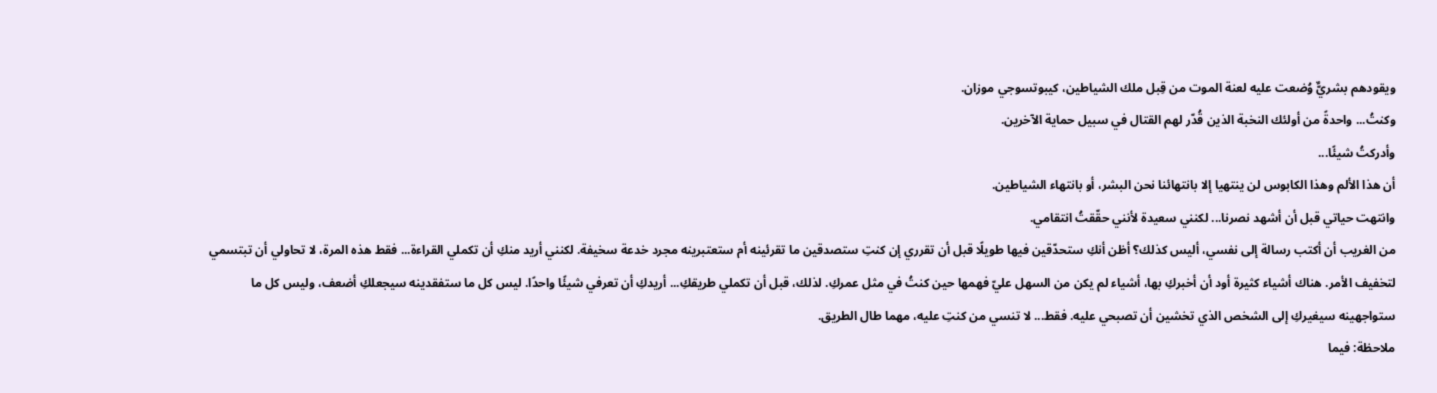ويقودهم بشريٌّ وُضعت عليه لعنة الموت من قِبل ملك الشياطين، كيبوتسوجي موزان.
وكنتُ... واحدةً من أولئك النخبة الذين قُدّر لهم القتال في سبيل حماية الآخرين.
وأدركتُ شيئًا...
أن هذا الألم وهذا الكابوس لن ينتهيا إلا بانتهائنا نحن البشر، أو بانتهاء الشياطين.
وانتهت حياتي قبل أن أشهد نصرنا... لكنني سعيدة لأنني حقّقتُ انتقامي.
من الغريب أن أكتب رسالة إلى نفسي، أليس كذلك؟ أظن أنكِ ستحدّقين فيها طويلًا قبل أن تقرري إن كنتِ ستصدقين ما تقرئينه أم ستعتبرينه مجرد خدعة سخيفة. لكنني أريد منكِ أن تكملي القراءة... فقط هذه المرة، لا تحاولي أن تبتسمي لتخفيف الأمر. هناك أشياء كثيرة أود أن أخبركِ بها، أشياء لم يكن من السهل عليّ فهمها حين كنتُ في مثل عمركِ. لذلك، قبل أن تكملي طريقكِ... أريدكِ أن تعرفي شيئًا واحدًا. ليس كل ما ستفقدينه سيجعلكِ أضعف، وليس كل ما ستواجهينه سيغيركِ إلى الشخص الذي تخشين أن تصبحي عليه. فقط... لا تنسي من كنتِ عليه، مهما طال الطريق.
ملاحظة: فيما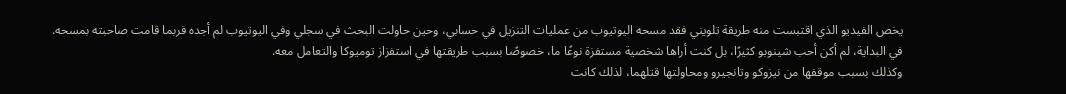يخص الفيديو الذي اقتبست منه طريقة تلويني فقد مسحه اليوتيوب من عمليات التنزيل في حسابي، وحين حاولت البحث في سجلي وفي اليوتيوب لم أجده فربما قامت صاحبته بمسحه.
في البداية، لم أكن أحب شينوبو كثيرًا، بل كنت أراها شخصية مستفزة نوعًا ما، خصوصًا بسبب طريقتها في استفزاز توميوكا والتعامل معه.
وكذلك بسبب موقفها من نيزوكو وتانجيرو ومحاولتها قتلهما، لذلك كانت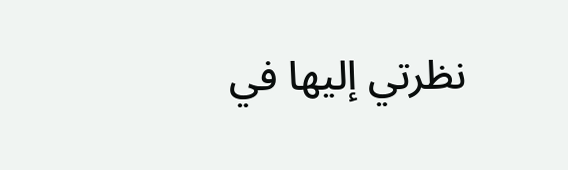نظرتي إليها في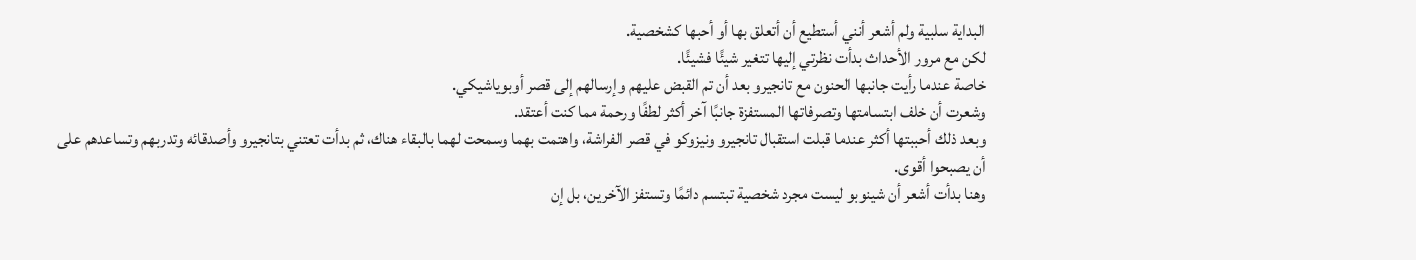البداية سلبية ولم أشعر أنني أستطيع أن أتعلق بها أو أحبها كشخصية.
لكن مع مرور الأحداث بدأت نظرتي إليها تتغير شيئًا فشيئًا.
خاصة عندما رأيت جانبها الحنون مع تانجيرو بعد أن تم القبض عليهم وإرسالهم إلى قصر أوبوياشيكي.
وشعرت أن خلف ابتسامتها وتصرفاتها المستفزة جانبًا آخر أكثر لطفًا ورحمة مما كنت أعتقد.
وبعد ذلك أحببتها أكثر عندما قبلت استقبال تانجيرو ونيزوكو في قصر الفراشة، واهتمت بهما وسمحت لهما بالبقاء هناك، ثم بدأت تعتني بتانجيرو وأصدقائه وتدربهم وتساعدهم على أن يصبحوا أقوى.
وهنا بدأت أشعر أن شينوبو ليست مجرد شخصية تبتسم دائمًا وتستفز الآخرين، بل إن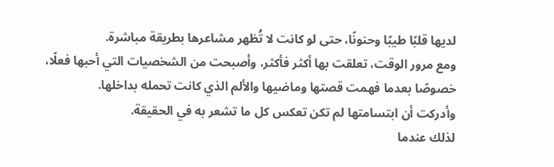لديها قلبًا طيبًا وحنونًا، حتى لو كانت لا تُظهر مشاعرها بطريقة مباشرة.
ومع مرور الوقت، تعلقت بها أكثر فأكثر، وأصبحت من الشخصيات التي أحبها فعلًا، خصوصًا بعدما فهمت قصتها وماضيها والألم الذي كانت تحمله بداخلها.
وأدركت أن ابتسامتها لم تكن تعكس كل ما تشعر به في الحقيقة.
لذلك عندما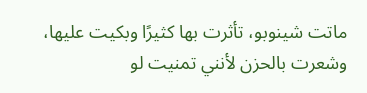ماتت شينوبو، تأثرت بها كثيرًا وبكيت عليها، وشعرت بالحزن لأنني تمنيت لو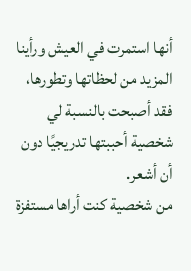أنها استمرت في العيش ورأينا المزيد من لحظاتها وتطورها، فقد أصبحت بالنسبة لي شخصية أحببتها تدريجيًا دون أن أشعر.
من شخصية كنت أراها مستفزة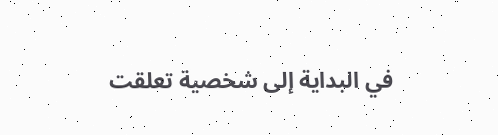في البداية إلى شخصية تعلقت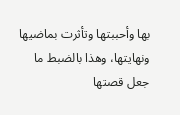بها وأحببتها وتأثرت بماضيها ونهايتها، وهذا بالضبط ما جعل قصتها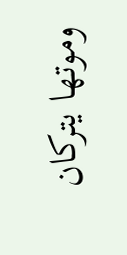وموتها يتركان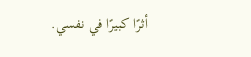أثرًا كبيرًا في نفسي.